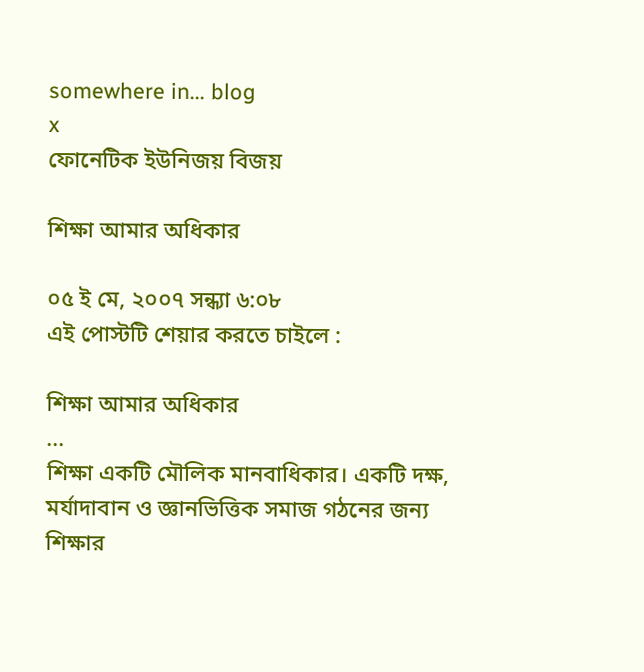somewhere in... blog
x
ফোনেটিক ইউনিজয় বিজয়

শিক্ষা আমার অধিকার

০৫ ই মে, ২০০৭ সন্ধ্যা ৬:০৮
এই পোস্টটি শেয়ার করতে চাইলে :

শিক্ষা আমার অধিকার
...
শিক্ষা একটি মৌলিক মানবাধিকার। একটি দক্ষ, মর্যাদাবান ও জ্ঞানভিত্তিক সমাজ গঠনের জন্য শিক্ষার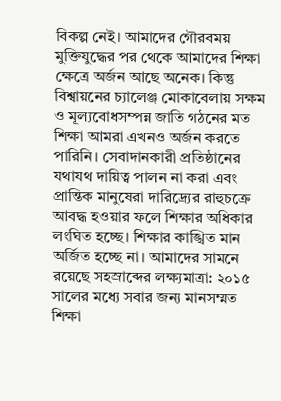বিকল্প নেই। আমাদের গৌরবময় মুক্তিযুদ্ধের পর থেকে আমাদের শিক্ষা ক্ষেত্রে অর্জন আছে অনেক। কিন্তু বিশ্বায়নের চ্যালেঞ্জ মোকাবেলায় সক্ষম ও মূল্যবোধসম্পন্ন জাতি গঠনের মত শিক্ষা আমরা এখনও অর্জন করতে পারিনি। সেবাদানকারী প্রতিষ্ঠানের যথাযথ দায়িত্ব পালন না করা এবং প্রান্তিক মানুষেরা দারিদ্র্যের রাহুচক্রে আবদ্ধ হওয়ার ফলে শিক্ষার অধিকার লংঘিত হচ্ছে। শিক্ষার কাঙ্খিত মান অর্জিত হচ্ছে না। আমাদের সামনে রয়েছে সহস্রাব্দের লক্ষ্যমাত্রা: ২০১৫ সালের মধ্যে সবার জন্য মানসম্মত শিক্ষা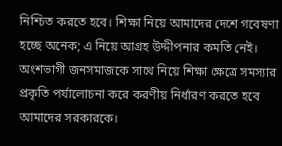নিশ্চিত করতে হবে। শিক্ষা নিয়ে আমাদের দেশে গবেষণা হচ্ছে অনেক; এ নিয়ে আগ্রহ উদ্দীপনার কমতি নেই। অংশভাগী জনসমাজকে সাথে নিয়ে শিক্ষা ক্ষেত্রে সমস্যার প্রকৃতি পর্যালোচনা করে করণীয় নির্ধারণ করতে হবে আমাদের সরকারকে।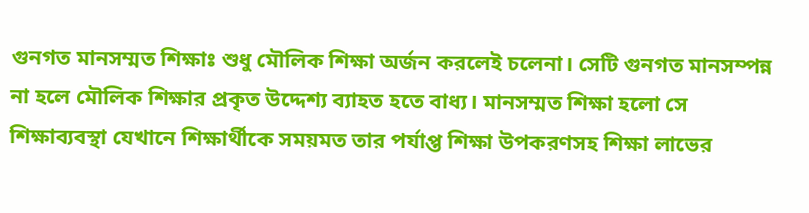গুনগত মানসম্মত শিক্ষাঃ শুধু মৌলিক শিক্ষা অর্জন করলেই চলেনা। সেটি গুনগত মানসম্পন্ন না হলে মৌলিক শিক্ষার প্রকৃত উদ্দেশ্য ব্যাহত হতে বাধ্য। মানসম্মত শিক্ষা হলো সে শিক্ষাব্যবস্থা যেখানে শিক্ষার্থীকে সময়মত তার পর্যাপ্ত শিক্ষা উপকরণসহ শিক্ষা লাভের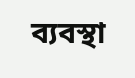ব্যবস্থা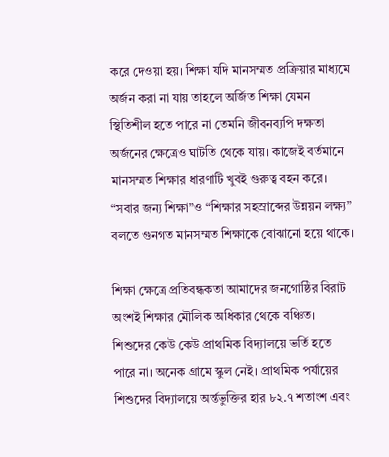করে দেওয়া হয়। শিক্ষা যদি মানসম্মত প্রক্রিয়ার মাধ্যমে অর্জন করা না যায় তাহলে অর্জিত শিক্ষা যেমন স্থিতিশীল হতে পারে না তেমনি জীবনব্যপি দক্ষতা অর্জনের ক্ষেত্রেও ঘাটতি থেকে যায়। কাজেই বর্তমানে মানসম্মত শিক্ষার ধারণাটি খুবই গুরুত্ব বহন করে। “সবার জন্য শিক্ষা”ও “শিক্ষার সহস্রাব্দের উন্নয়ন লক্ষ্য” বলতে গুনগত মানসম্মত শিক্ষাকে বোঝানো হয়ে থাকে।

শিক্ষা ক্ষেত্রে প্রতিবন্ধকতা আমাদের জনগোষ্ঠির বিরাট অংশই শিক্ষার মৌলিক অধিকার থেকে বঞ্চিত। শিশুদের কেউ কেউ প্রাথমিক বিদ্যালয়ে ভর্তি হতে পারে না। অনেক গ্রামে স্কুল নেই। প্রাথমিক পর্যায়ের শিশুদের বিদ্যালয়ে অর্ন্তভুক্তির হার ৮২.৭ শতাংশ এবং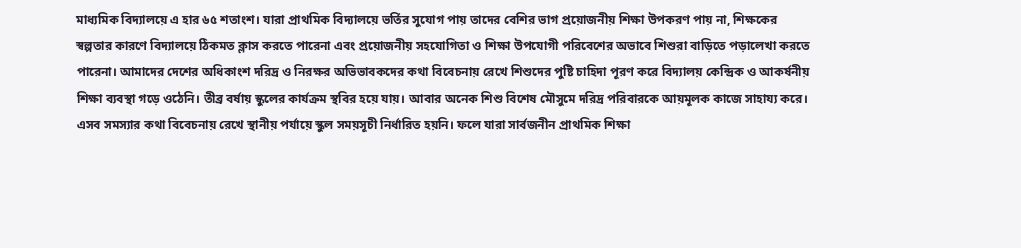মাধ্যমিক বিদ্যালয়ে এ হার ৬৫ শতাংশ। যারা প্রাথমিক বিদ্যালয়ে ভর্তির সুযোগ পায় তাদের বেশির ভাগ প্রয়োজনীয় শিক্ষা উপকরণ পায় না, শিক্ষকের স্বল্পতার কারণে বিদ্যালয়ে ঠিকমত ক্লাস করতে পারেনা এবং প্রয়োজনীয় সহযোগিতা ও শিক্ষা উপযোগী পরিবেশের অভাবে শিশুরা বাড়িতে পড়ালেখা করতে পারেনা। আমাদের দেশের অধিকাংশ দরিদ্র ও নিরক্ষর অভিভাবকদের কথা বিবেচনায় রেখে শিশুদের পুষ্টি চাহিদা পূরণ করে বিদ্যালয় কেন্দ্রিক ও আকর্ষনীয় শিক্ষা ব্যবস্থা গড়ে ওঠেনি। তীব্র বর্ষায় স্কুলের কার্যক্রম স্থবির হয়ে যায়। আবার অনেক শিশু বিশেষ মৌসুমে দরিদ্র পরিবারকে আয়মূলক কাজে সাহায্য করে। এসব সমস্যার কথা বিবেচনায় রেখে স্থানীয় পর্যায়ে স্কুল সময়সূচী নির্ধারিত হয়নি। ফলে যারা সার্বজনীন প্রাথমিক শিক্ষা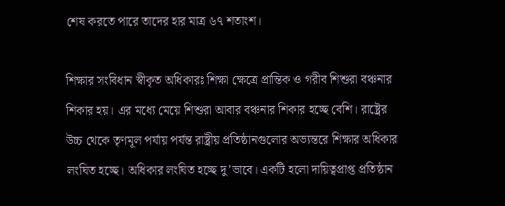শেষ করতে পারে তাদের হার মাত্র ৬৭ শতাংশ।

শিক্ষার সংবিধান স্বীকৃত অধিকারঃ শিক্ষা ক্ষেত্রে প্রান্তিক ও গরীব শিশুরা বঞ্চনার শিকার হয়। এর মধ্যে মেয়ে শিশুরা আবার বঞ্চনার শিকার হচ্ছে বেশি। রাষ্ট্রের উচ্চ থেকে তৃণমূল পর্যায় পর্যন্ত রাষ্ট্রীয় প্রতিষ্ঠানগুলোর অভ্যন্তরে শিক্ষার অধিকার লংঘিত হচ্ছে। অধিকার লংঘিত হচ্ছে দু’ভাবে। একটি হলো দায়িত্বপ্রাপ্ত প্রতিষ্ঠান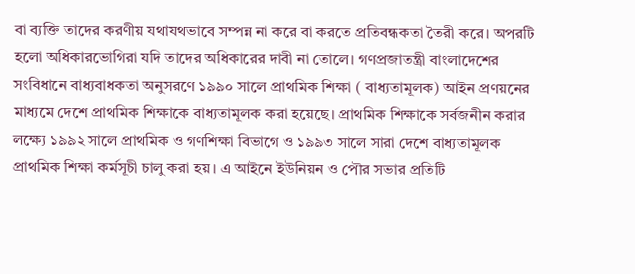বা ব্যক্তি তাদের করণীয় যথাযথভাবে সম্পন্ন না করে বা করতে প্রতিবন্ধকতা তৈরী করে। অপরটি হলো অধিকারভোগিরা যদি তাদের অধিকারের দাবী না তোলে। গণপ্রজাতন্ত্রী বাংলাদেশের সংবিধানে বাধ্যবাধকতা অনুসরণে ১৯৯০ সালে প্রাথমিক শিক্ষা ( বাধ্যতামূলক) আইন প্রণয়নের মাধ্যমে দেশে প্রাথমিক শিক্ষাকে বাধ্যতামূলক করা হয়েছে। প্রাথমিক শিক্ষাকে সর্বজনীন করার লক্ষ্যে ১৯৯২ সালে প্রাথমিক ও গণশিক্ষা বিভাগে ও ১৯৯৩ সালে সারা দেশে বাধ্যতামূলক প্রাথমিক শিক্ষা কর্মসূচী চালু করা হয়। এ আইনে ইউনিয়ন ও পৌর সভার প্রতিটি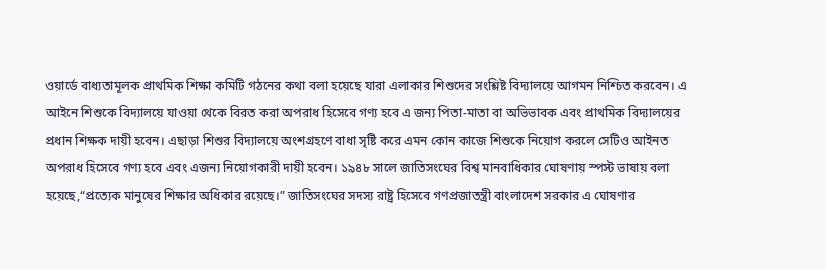ওয়ার্ডে বাধ্যতামূলক প্রাথমিক শিক্ষা কমিটি গঠনের কথা বলা হয়েছে যারা এলাকার শিশুদের সংশ্লিষ্ট বিদ্যালয়ে আগমন নিশ্চিত করবেন। এ আইনে শিশুকে বিদ্যালয়ে যাওয়া থেকে বিরত করা অপরাধ হিসেবে গণ্য হবে এ জন্য পিতা-মাতা বা অভিভাবক এবং প্রাথমিক বিদ্যালয়ের প্রধান শিক্ষক দায়ী হবেন। এছাড়া শিশুর বিদ্যালয়ে অংশগ্রহণে বাধা সৃষ্টি করে এমন কোন কাজে শিশুকে নিয়োগ করলে সেটিও আইনত অপরাধ হিসেবে গণ্য হবে এবং এজন্য নিয়োগকারী দায়ী হবেন। ১৯৪৮ সালে জাতিসংঘের বিশ্ব মানবাধিকার ঘোষণায় স্পস্ট ভাষায় বলা হয়েছে,“প্রত্যেক মানুষের শিক্ষার অধিকার রয়েছে।” জাতিসংঘের সদস্য রাষ্ট্র হিসেবে গণপ্রজাতন্ত্রী বাংলাদেশ সরকার এ ঘোষণার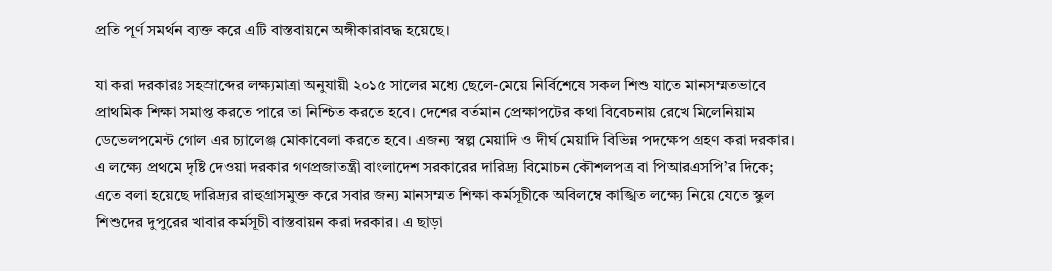প্রতি পূর্ণ সমর্থন ব্যক্ত করে এটি বাস্তবায়নে অঙ্গীকারাবদ্ধ হয়েছে।

যা করা দরকারঃ সহস্রাব্দের লক্ষ্যমাত্রা অনুযায়ী ২০১৫ সালের মধ্যে ছেলে-মেয়ে নির্বিশেষে সকল শিশু যাতে মানসম্মতভাবে প্রাথমিক শিক্ষা সমাপ্ত করতে পারে তা নিশ্চিত করতে হবে। দেশের বর্তমান প্রেক্ষাপটের কথা বিবেচনায় রেখে মিলেনিয়াম ডেভেলপমেন্ট গোল এর চ্যালেঞ্জ মোকাবেলা করতে হবে। এজন্য স্বল্প মেয়াদি ও দীর্ঘ মেয়াদি বিভিন্ন পদক্ষেপ গ্রহণ করা দরকার। এ লক্ষ্যে প্রথমে দৃষ্টি দেওয়া দরকার গণপ্রজাতন্ত্রী বাংলাদেশ সরকারের দারিদ্র্য বিমোচন কৌশলপত্র বা পিআরএসপি’র দিকে; এতে বলা হয়েছে দারিদ্র্যর রাহুগ্রাসমুক্ত করে সবার জন্য মানসম্মত শিক্ষা কর্মসূচীকে অবিলম্বে কাঙ্খিত লক্ষ্যে নিয়ে যেতে স্কুল শিশুদের দুপুরের খাবার কর্মসূচী বাস্তবায়ন করা দরকার। এ ছাড়া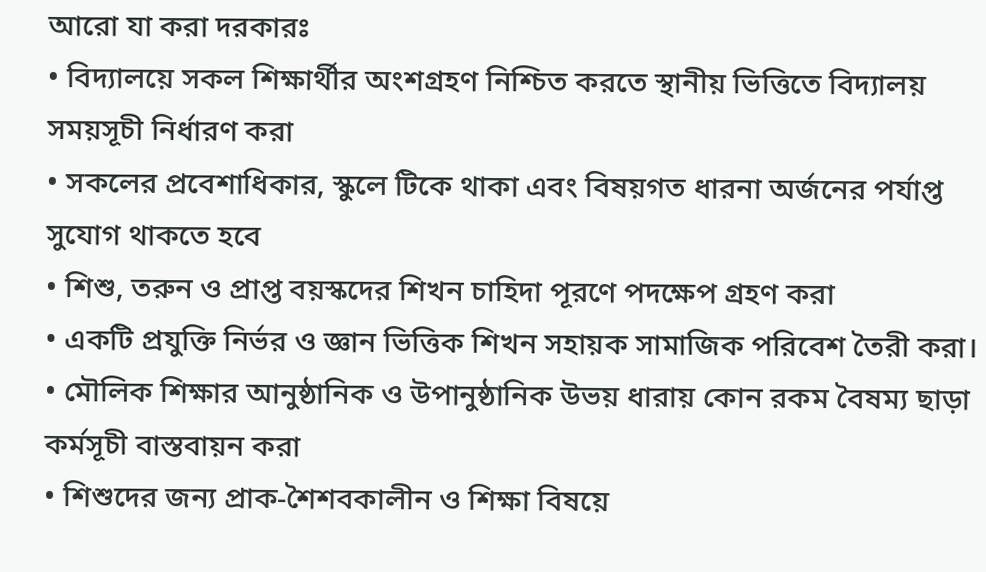আরো যা করা দরকারঃ
• বিদ্যালয়ে সকল শিক্ষার্থীর অংশগ্রহণ নিশ্চিত করতে স্থানীয় ভিত্তিতে বিদ্যালয় সময়সূচী নির্ধারণ করা
• সকলের প্রবেশাধিকার, স্কুলে টিকে থাকা এবং বিষয়গত ধারনা অর্জনের পর্যাপ্ত সুযোগ থাকতে হবে
• শিশু, তরুন ও প্রাপ্ত বয়স্কদের শিখন চাহিদা পূরণে পদক্ষেপ গ্রহণ করা
• একটি প্রযুক্তি নির্ভর ও জ্ঞান ভিত্তিক শিখন সহায়ক সামাজিক পরিবেশ তৈরী করা।
• মৌলিক শিক্ষার আনুষ্ঠানিক ও উপানুষ্ঠানিক উভয় ধারায় কোন রকম বৈষম্য ছাড়া কর্মসূচী বাস্তবায়ন করা
• শিশুদের জন্য প্রাক-শৈশবকালীন ও শিক্ষা বিষয়ে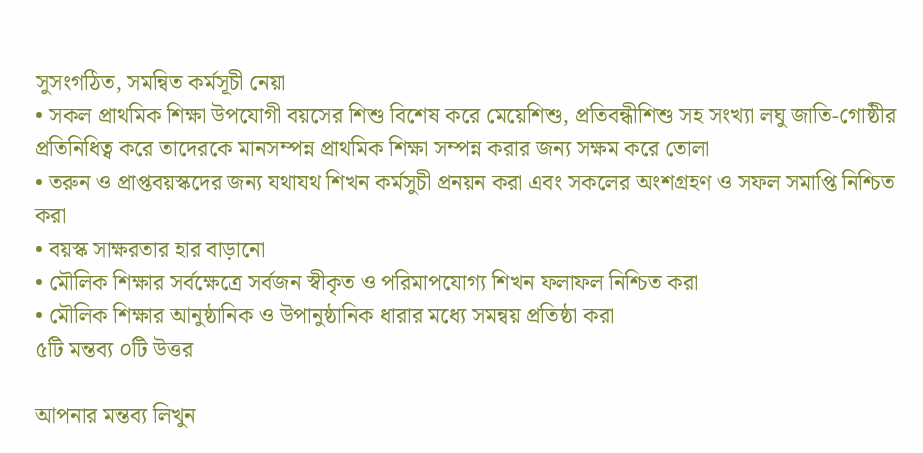সুসংগঠিত, সমন্বিত কর্মসূচী নেয়া
• সকল প্রাথমিক শিক্ষা উপযোগী বয়সের শিশু বিশেষ করে মেয়েশিশু, প্রতিবন্ধীশিশু সহ সংখ্যা লঘু জাতি-গোষ্ঠীর প্রতিনিধিত্ব করে তাদেরকে মানসম্পন্ন প্রাথমিক শিক্ষা সম্পন্ন করার জন্য সক্ষম করে তোলা
• তরুন ও প্রাপ্তবয়স্কদের জন্য যথাযথ শিখন কর্মসুচী প্রনয়ন করা এবং সকলের অংশগ্রহণ ও সফল সমাপ্তি নিশ্চিত করা
• বয়স্ক সাক্ষরতার হার বাড়ানো
• মৌলিক শিক্ষার সর্বক্ষেত্রে সর্বজন স্বীকৃত ও পরিমাপযোগ্য শিখন ফলাফল নিশ্চিত করা
• মৌলিক শিক্ষার আনুষ্ঠানিক ও উপানুষ্ঠানিক ধারার মধ্যে সমন্বয় প্রতিষ্ঠা করা
৫টি মন্তব্য ০টি উত্তর

আপনার মন্তব্য লিখুন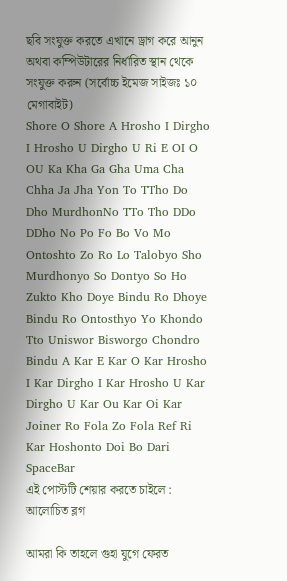ছবি সংযুক্ত করতে এখানে ড্রাগ করে আনুন অথবা কম্পিউটারের নির্ধারিত স্থান থেকে সংযুক্ত করুন (সর্বোচ্চ ইমেজ সাইজঃ ১০ মেগাবাইট)
Shore O Shore A Hrosho I Dirgho I Hrosho U Dirgho U Ri E OI O OU Ka Kha Ga Gha Uma Cha Chha Ja Jha Yon To TTho Do Dho MurdhonNo TTo Tho DDo DDho No Po Fo Bo Vo Mo Ontoshto Zo Ro Lo Talobyo Sho Murdhonyo So Dontyo So Ho Zukto Kho Doye Bindu Ro Dhoye Bindu Ro Ontosthyo Yo Khondo Tto Uniswor Bisworgo Chondro Bindu A Kar E Kar O Kar Hrosho I Kar Dirgho I Kar Hrosho U Kar Dirgho U Kar Ou Kar Oi Kar Joiner Ro Fola Zo Fola Ref Ri Kar Hoshonto Doi Bo Dari SpaceBar
এই পোস্টটি শেয়ার করতে চাইলে :
আলোচিত ব্লগ

আমরা কি তাহলে গুহা যুগে ফেরত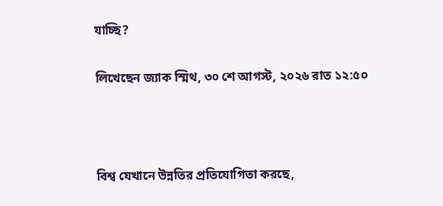যাচ্ছি?

লিখেছেন জ্যাক স্মিথ, ৩০ শে আগস্ট, ২০২৬ রাত ১২:৫০



বিশ্ব যেখানে উন্নতির প্রতিযোগিতা করছে,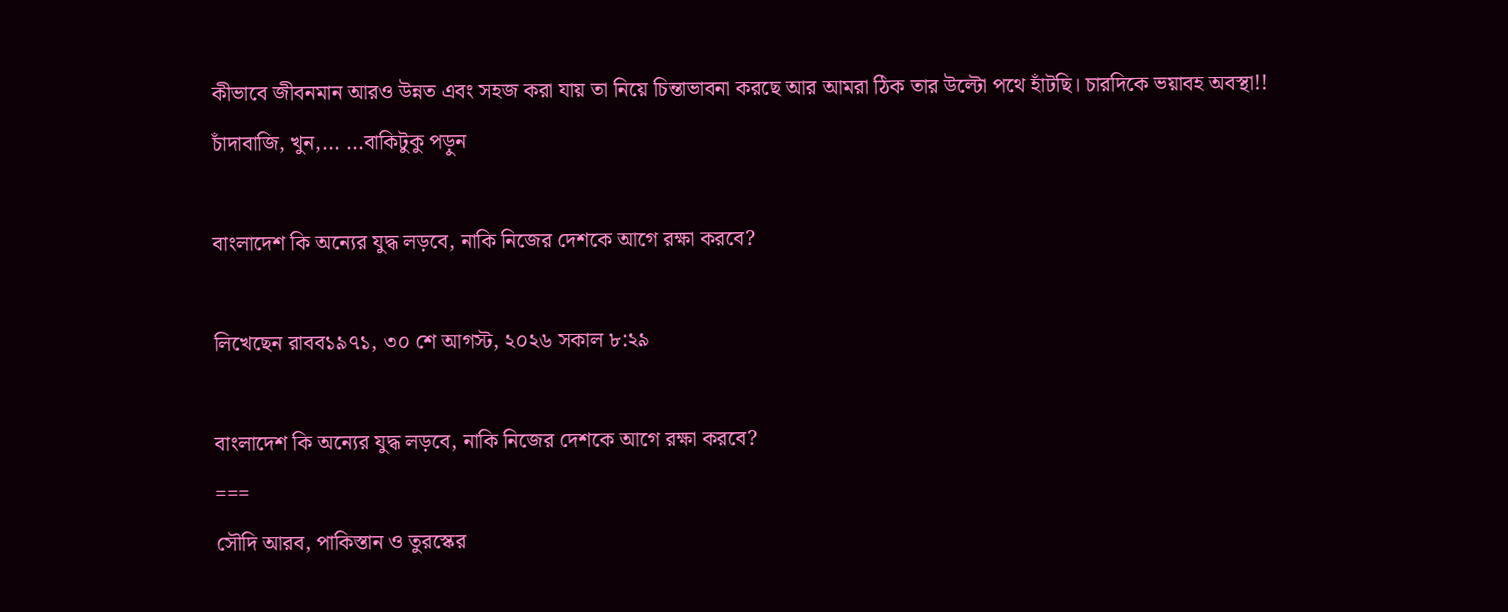কীভাবে জীবনমান আরও উন্নত এবং সহজ করা যায় তা নিয়ে চিন্তাভাবনা করছে আর আমরা ঠিক তার উল্টো পথে হাঁটছি। চারদিকে ভয়াবহ অবস্থা!! চাঁদাবাজি, খুন,... ...বাকিটুকু পড়ুন

বাংলাদেশ কি অন্যের যুদ্ধ লড়বে, নাকি নিজের দেশকে আগে রক্ষা করবে?

লিখেছেন রাবব১৯৭১, ৩০ শে আগস্ট, ২০২৬ সকাল ৮:২৯

বাংলাদেশ কি অন্যের যুদ্ধ লড়বে, নাকি নিজের দেশকে আগে রক্ষা করবে?
===
সৌদি আরব, পাকিস্তান ও তুরস্কের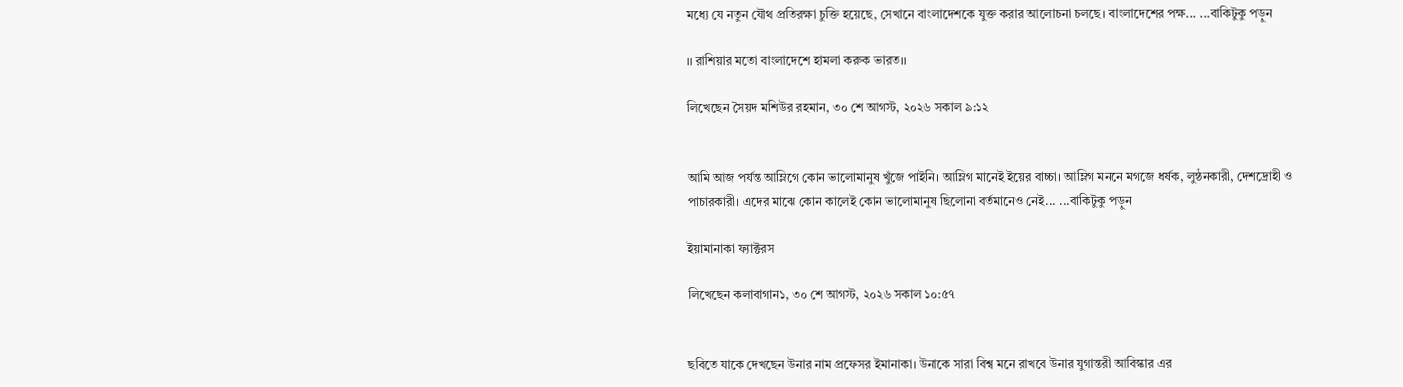মধ্যে যে নতুন যৌথ প্রতিরক্ষা চুক্তি হয়েছে, সেখানে বাংলাদেশকে যুক্ত করার আলোচনা চলছে। বাংলাদেশের পক্ষ... ...বাকিটুকু পড়ুন

।। রাশিয়ার মতো বাংলাদেশে হামলা করুক ভারত।।

লিখেছেন সৈয়দ মশিউর রহমান, ৩০ শে আগস্ট, ২০২৬ সকাল ৯:১২


আমি আজ পর্যন্ত আম্লিগে কোন ভালোমানুষ খুঁজে পাইনি। আম্লিগ মানেই ইয়ের বাচ্চা। আম্লিগ মননে মগজে ধর্ষক, লুন্ঠনকারী, দেশদ্রোহী ও পাচারকারী। এদের মাঝে কোন কালেই কোন ভালোমানুষ ছিলোনা বর্তমানেও নেই... ...বাকিটুকু পড়ুন

ইয়ামানাকা ফ্যাক্টরস

লিখেছেন কলাবাগান১, ৩০ শে আগস্ট, ২০২৬ সকাল ১০:৫৭


ছবিতে যাকে দেখছেন উনার নাম প্রফেসর ইমানাকা। উনাকে সারা বিশ্ব মনে রাখবে উনার যুগান্তরী আবিস্কার এর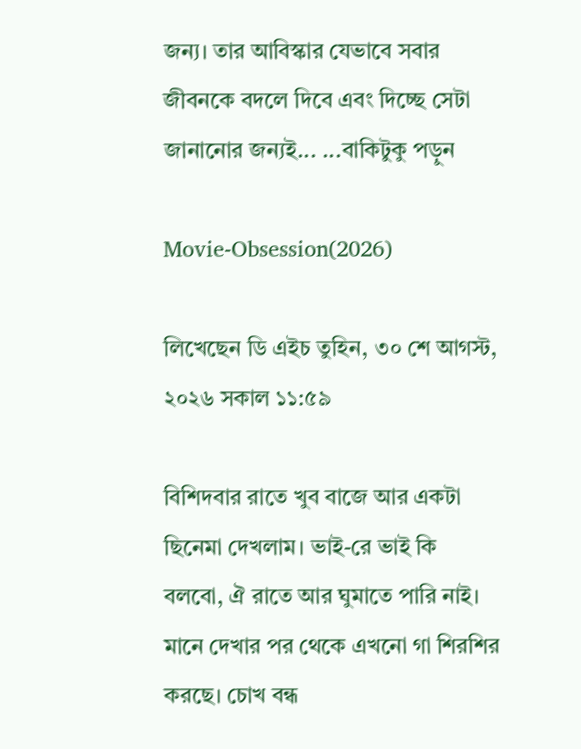জন্য। তার আবিস্কার যেভাবে সবার জীবনকে বদলে দিবে এবং দিচ্ছে সেটা জানানোর জন্যই... ...বাকিটুকু পড়ুন

Movie-Obsession(2026)

লিখেছেন ডি এইচ তুহিন, ৩০ শে আগস্ট, ২০২৬ সকাল ১১:৫৯

বিশিদবার রাতে খুব বাজে আর একটা ছিনেমা দেখলাম। ভাই-রে ভাই কি বলবো, ঐ রাতে আর ঘুমাতে পারি নাই। মানে দেখার পর থেকে এখনো গা শিরশির করছে। চোখ বন্ধ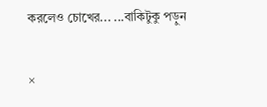করলেও চোখের... ...বাকিটুকু পড়ুন

×